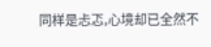同样是忐忑,心境却已全然不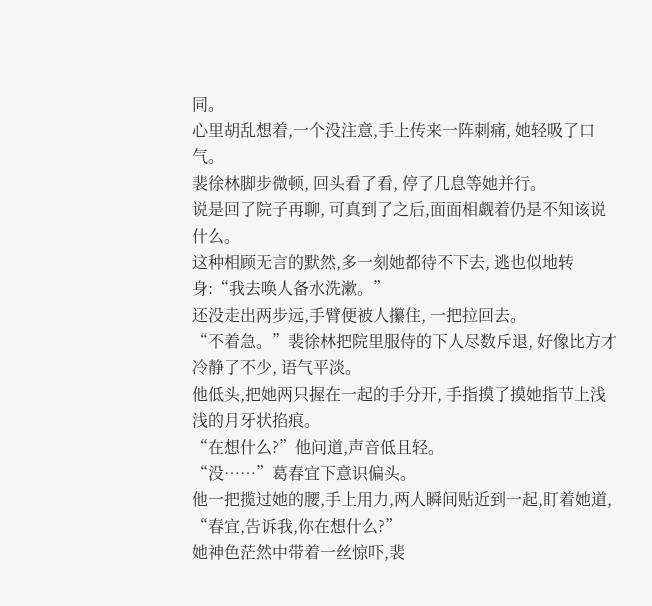同。
心里胡乱想着,一个没注意,手上传来一阵刺痛, 她轻吸了口气。
裴徐林脚步微顿, 回头看了看, 停了几息等她并行。
说是回了院子再聊, 可真到了之后,面面相觑着仍是不知该说什么。
这种相顾无言的默然,多一刻她都待不下去, 逃也似地转身:“我去唤人备水洗漱。”
还没走出两步远,手臂便被人攥住, 一把拉回去。
“不着急。”裴徐林把院里服侍的下人尽数斥退, 好像比方才冷静了不少, 语气平淡。
他低头,把她两只握在一起的手分开, 手指摸了摸她指节上浅浅的月牙状掐痕。
“在想什么?”他问道,声音低且轻。
“没……”葛春宜下意识偏头。
他一把揽过她的腰,手上用力,两人瞬间贴近到一起,盯着她道, “春宜,告诉我,你在想什么?”
她神色茫然中带着一丝惊吓,裴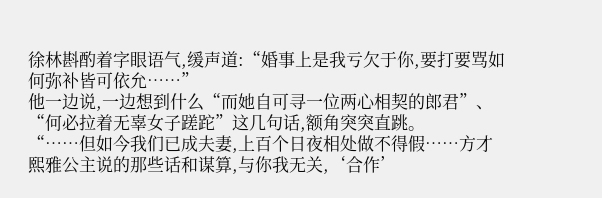徐林斟酌着字眼语气,缓声道:“婚事上是我亏欠于你,要打要骂如何弥补皆可依允……”
他一边说,一边想到什么“而她自可寻一位两心相契的郎君”、“何必拉着无辜女子蹉跎”这几句话,额角突突直跳。
“……但如今我们已成夫妻,上百个日夜相处做不得假……方才熙雅公主说的那些话和谋算,与你我无关,‘合作’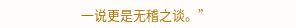一说更是无稽之谈。”